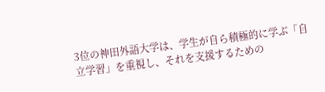3位の神田外語大学は、学生が自ら積極的に学ぶ「自立学習」を重視し、それを支援するための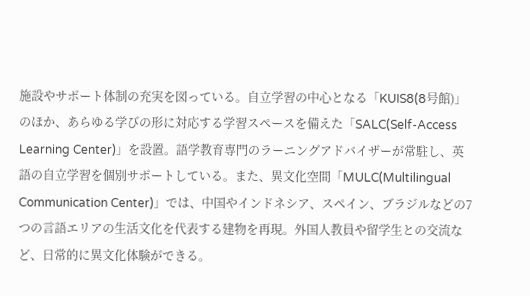施設やサポート体制の充実を図っている。自立学習の中心となる「KUIS8(8号館)」のほか、あらゆる学びの形に対応する学習スペースを備えた「SALC(Self-Access Learning Center)」を設置。語学教育専門のラーニングアドバイザーが常駐し、英語の自立学習を個別サポートしている。また、異文化空間「MULC(Multilingual Communication Center)」では、中国やインドネシア、スペイン、ブラジルなどの7つの言語エリアの生活文化を代表する建物を再現。外国人教員や留学生との交流など、日常的に異文化体験ができる。